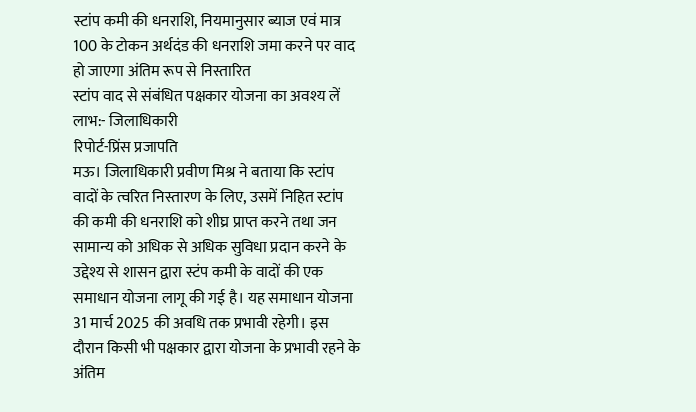स्टांप कमी की धनराशि, नियमानुसार ब्याज एवं मात्र 100 के टोकन अर्थदंड की धनराशि जमा करने पर वाद हो जाएगा अंतिम रूप से निस्तारित
स्टांप वाद से संबंधित पक्षकार योजना का अवश्य लें लाभ:- जिलाधिकारी
रिपोर्ट-प्रिंस प्रजापति
मऊ। जिलाधिकारी प्रवीण मिश्र ने बताया कि स्टांप वादों के त्वरित निस्तारण के लिए, उसमें निहित स्टांप की कमी की धनराशि को शीघ्र प्राप्त करने तथा जन सामान्य को अधिक से अधिक सुविधा प्रदान करने के उद्देश्य से शासन द्वारा स्टंप कमी के वादों की एक समाधान योजना लागू की गई है। यह समाधान योजना 31 मार्च 2025 की अवधि तक प्रभावी रहेगी। इस दौरान किसी भी पक्षकार द्वारा योजना के प्रभावी रहने के अंतिम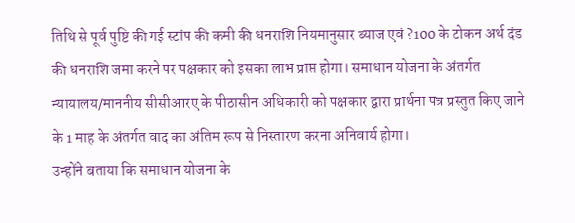तिथि से पूर्व पुष्टि की गई स्टांप की कमी की धनराशि नियमानुसार ब्याज एवं ?100 के टोकन अर्थ दंड की धनराशि जमा करने पर पक्षकार को इसका लाभ प्राप्त होगा। समाधान योजना के अंतर्गत न्यायालय/माननीय सीसीआरए के पीठासीन अधिकारी को पक्षकार द्वारा प्रार्थना पत्र प्रस्तुत किए जाने के 1 माह के अंतर्गत वाद का अंतिम रूप से निस्तारण करना अनिवार्य होगा।
उन्होंने बताया कि समाधान योजना के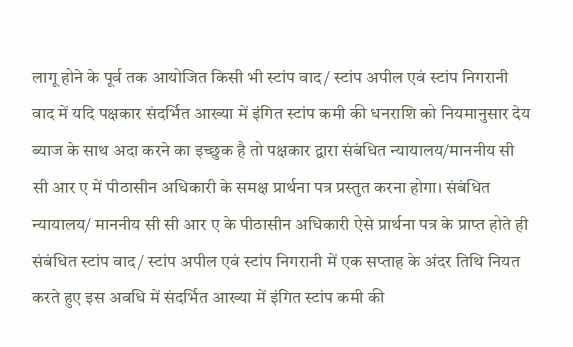लागू होने के पूर्व तक आयोजित किसी भी स्टांप वाद/ स्टांप अपील एवं स्टांप निगरानी वाद में यदि पक्षकार संदर्भित आख्या में इंगित स्टांप कमी की धनराशि को नियमानुसार देय ब्याज के साथ अदा करने का इच्छुक है तो पक्षकार द्वारा संबंधित न्यायालय/माननीय सी सी आर ए में पीठासीन अधिकारी के समक्ष प्रार्थना पत्र प्रस्तुत करना होगा। संबंधित न्यायालय/ माननीय सी सी आर ए के पीठासीन अधिकारी ऐसे प्रार्थना पत्र के प्राप्त होते ही संबंधित स्टांप वाद/ स्टांप अपील एवं स्टांप निगरानी में एक सप्ताह के अंदर तिथि नियत करते हुए इस अवधि में संदर्भित आख्या में इंगित स्टांप कमी की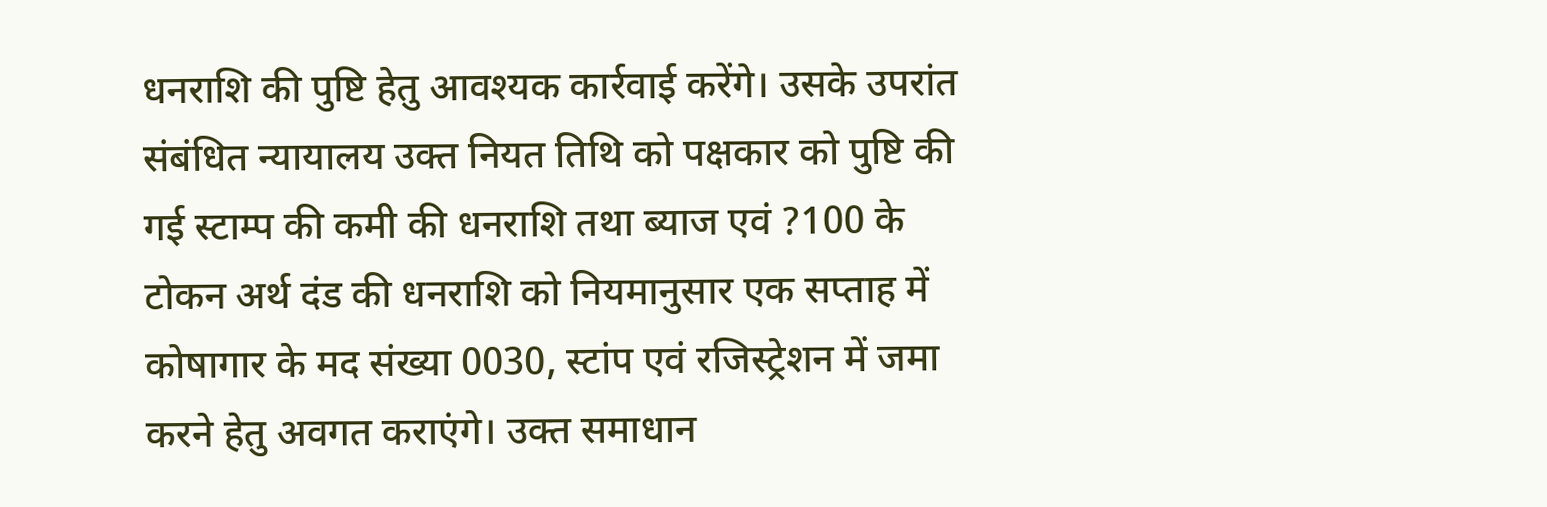धनराशि की पुष्टि हेतु आवश्यक कार्रवाई करेंगे। उसके उपरांत संबंधित न्यायालय उक्त नियत तिथि को पक्षकार को पुष्टि की गई स्टाम्प की कमी की धनराशि तथा ब्याज एवं ?100 के टोकन अर्थ दंड की धनराशि को नियमानुसार एक सप्ताह में कोषागार के मद संख्या 0030, स्टांप एवं रजिस्ट्रेशन में जमा करने हेतु अवगत कराएंगे। उक्त समाधान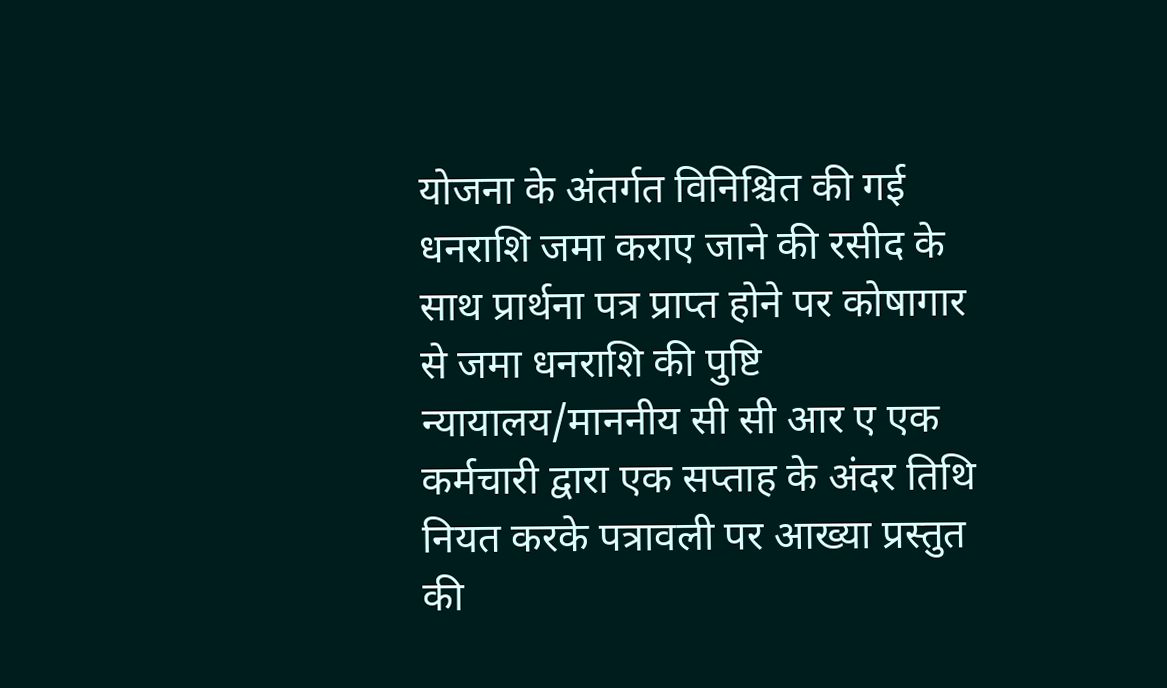योजना के अंतर्गत विनिश्चित की गई धनराशि जमा कराए जाने की रसीद के साथ प्रार्थना पत्र प्राप्त होने पर कोषागार से जमा धनराशि की पुष्टि न्यायालय/माननीय सी सी आर ए एक कर्मचारी द्वारा एक सप्ताह के अंदर तिथि नियत करके पत्रावली पर आख्या प्रस्तुत की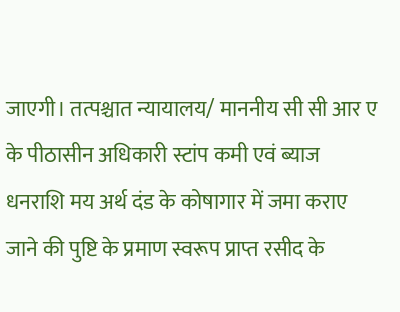जाएगी। तत्पश्चात न्यायालय/ माननीय सी सी आर ए के पीठासीन अधिकारी स्टांप कमी एवं ब्याज धनराशि मय अर्थ दंड के कोषागार में जमा कराए जाने की पुष्टि के प्रमाण स्वरूप प्राप्त रसीद के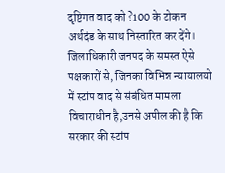दृष्टिगत वाद को ?100 के टोकन अर्थदंड के साथ निस्तारित कर देंगे। जिलाधिकारी जनपद के समस्त ऐसे पक्षकारों से, जिनका विभिन्न न्यायालयो में स्टांप वाद से संबंधित मामला विचाराधीन है,उनसे अपील की है कि सरकार की स्टांप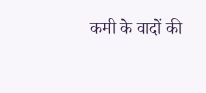कमी के वादों की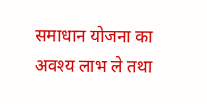समाधान योजना का अवश्य लाभ ले तथा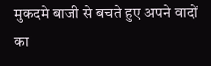मुकदमे बाजी से बचते हुए अपने वादों का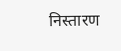निस्तारण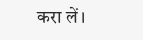करा लें।